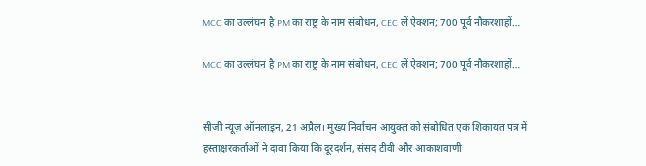MCC का उल्लंघन है PM का राष्ट्र के नाम संबोधन, CEC लें ऐक्शन; 700 पूर्व नौकरशाहों…

MCC का उल्लंघन है PM का राष्ट्र के नाम संबोधन, CEC लें ऐक्शन; 700 पूर्व नौकरशाहों…


सीजी न्यूज़ ऑनलाइन, 21 अप्रैल। मुख्य निर्वाचन आयुक्त को संबोधित एक शिकायत पत्र में हस्ताक्षरकर्ताओं ने दावा किया कि दूरदर्शन, संसद टीवी और आकाशवाणी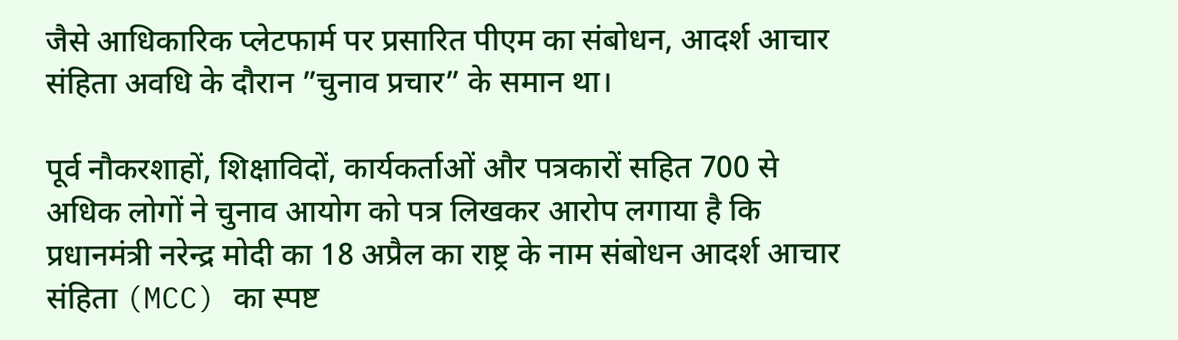जैसे आधिकारिक प्लेटफार्म पर प्रसारित पीएम का संबोधन, आदर्श आचार संहिता अवधि के दौरान ”चुनाव प्रचार” के समान था।

पूर्व नौकरशाहों, शिक्षाविदों, कार्यकर्ताओं और पत्रकारों सहित 700 से अधिक लोगों ने चुनाव आयोग को पत्र लिखकर आरोप लगाया है कि प्रधानमंत्री नरेन्द्र मोदी का 18 अप्रैल का राष्ट्र के नाम संबोधन आदर्श आचार संहिता (MCC) का स्पष्ट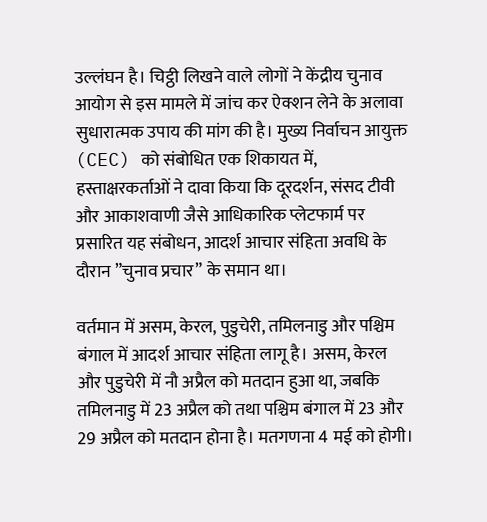उल्लंघन है। चिट्ठी लिखने वाले लोगों ने केंद्रीय चुनाव आयोग से इस मामले में जांच कर ऐक्शन लेने के अलावा सुधारात्मक उपाय की मांग की है। मुख्य निर्वाचन आयुक्त (CEC) को संबोधित एक शिकायत में, हस्ताक्षरकर्ताओं ने दावा किया कि दूरदर्शन, संसद टीवी और आकाशवाणी जैसे आधिकारिक प्लेटफार्म पर प्रसारित यह संबोधन, आदर्श आचार संहिता अवधि के दौरान ”चुनाव प्रचार” के समान था।

वर्तमान में असम, केरल, पुडुचेरी, तमिलनाडु और पश्चिम बंगाल में आदर्श आचार संहिता लागू है। असम, केरल और पुडुचेरी में नौ अप्रैल को मतदान हुआ था, जबकि तमिलनाडु में 23 अप्रैल को तथा पश्चिम बंगाल में 23 और 29 अप्रैल को मतदान होना है। मतगणना 4 मई को होगी।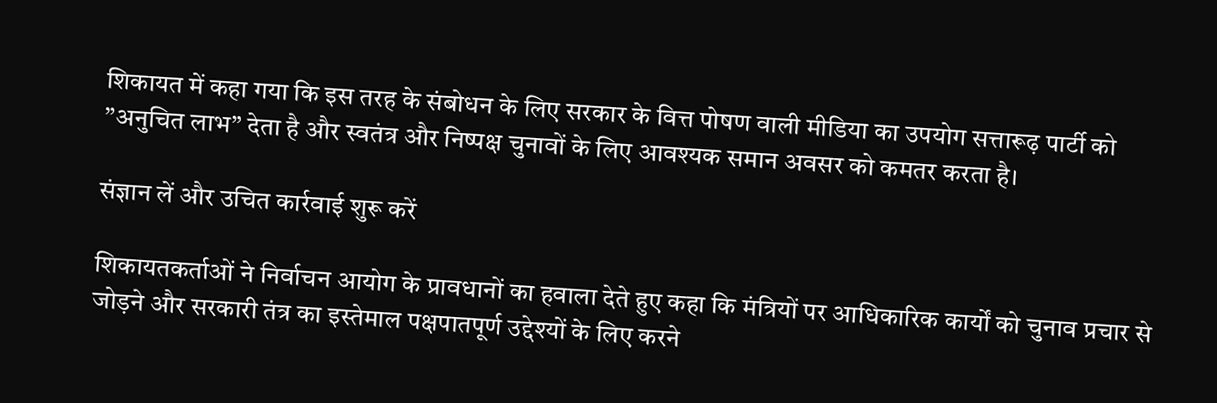शिकायत में कहा गया कि इस तरह के संबोधन के लिए सरकार के वित्त पोषण वाली मीडिया का उपयोग सत्तारूढ़ पार्टी को ”अनुचित लाभ” देता है और स्वतंत्र और निष्पक्ष चुनावों के लिए आवश्यक समान अवसर को कमतर करता है।

संज्ञान लें और उचित कार्रवाई शुरू करें

शिकायतकर्ताओं ने निर्वाचन आयोग के प्रावधानों का हवाला देते हुए कहा कि मंत्रियों पर आधिकारिक कार्यों को चुनाव प्रचार से जोड़ने और सरकारी तंत्र का इस्तेमाल पक्षपातपूर्ण उद्देश्यों के लिए करने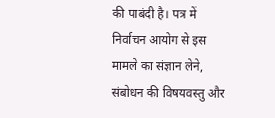की पाबंदी है। पत्र में निर्वाचन आयोग से इस मामले का संज्ञान लेने, संबोधन की विषयवस्तु और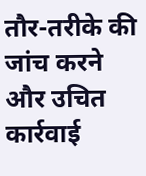तौर-तरीके की जांच करने और उचित कार्रवाई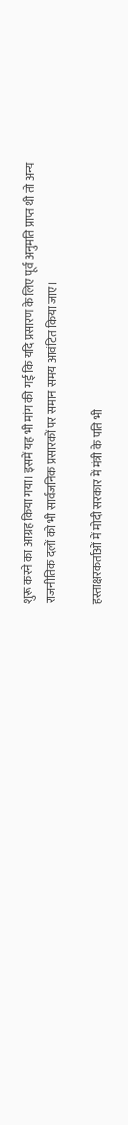शुरू करने का आग्रह किया गया। इसमें यह भी मांग की गई कि यदि प्रसारण के लिए पूर्व अनुमति प्राप्त थी तो अन्य राजनीतिक दलों को भी सार्वजनिक प्रसारकों पर समान समय आवंटित किया जाए।

हस्ताक्षरकर्ताओं में मोदी सरकार में मंत्री के पति भी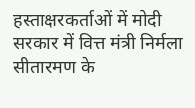हस्ताक्षरकर्ताओं में मोदी सरकार में वित्त मंत्री निर्मला सीतारमण के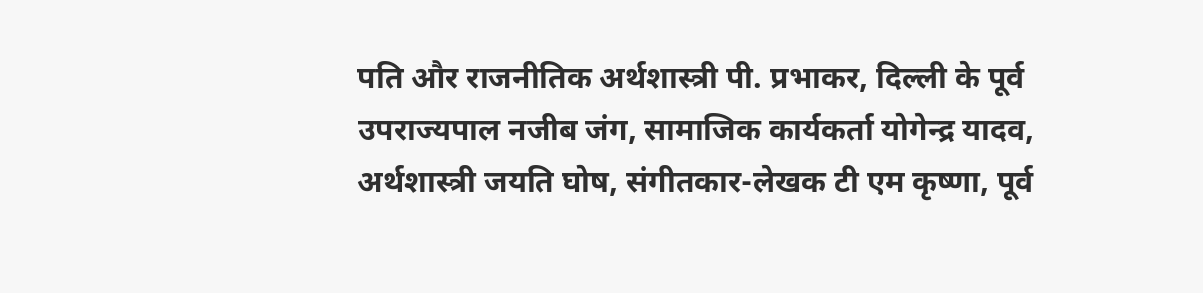पति और राजनीतिक अर्थशास्त्री पी. प्रभाकर, दिल्ली के पूर्व उपराज्यपाल नजीब जंग, सामाजिक कार्यकर्ता योगेन्द्र यादव, अर्थशास्त्री जयति घोष, संगीतकार-लेखक टी एम कृष्णा, पूर्व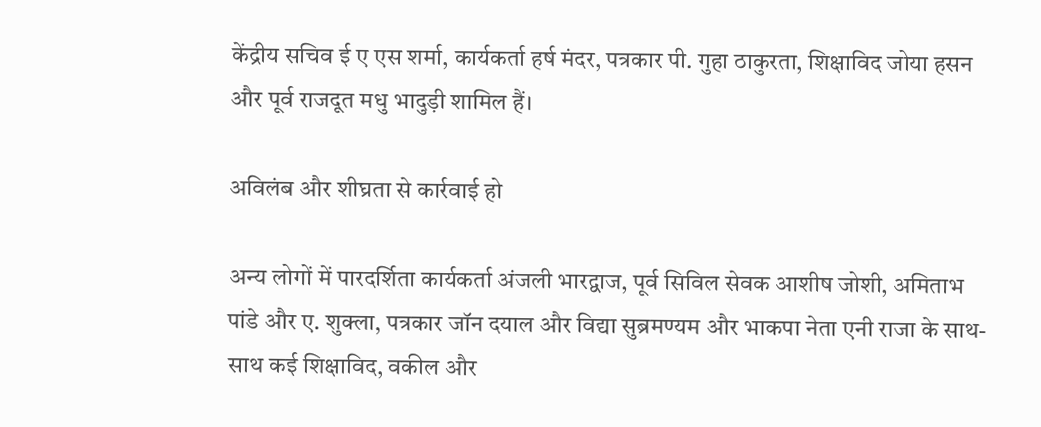केंद्रीय सचिव ई ए एस शर्मा, कार्यकर्ता हर्ष मंदर, पत्रकार पी. गुहा ठाकुरता, शिक्षाविद जोया हसन और पूर्व राजदूत मधु भादुड़ी शामिल हैं।

अविलंब और शीघ्रता से कार्रवाई हो

अन्य लोगों में पारदर्शिता कार्यकर्ता अंजली भारद्वाज, पूर्व सिविल सेवक आशीष जोशी, अमिताभ पांडे और ए. शुक्ला, पत्रकार जॉन दयाल और विद्या सुब्रमण्यम और भाकपा नेता एनी राजा के साथ-साथ कई शिक्षाविद, वकील और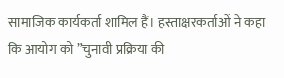सामाजिक कार्यकर्ता शामिल हैं। हस्ताक्षरकर्ताओं ने कहा कि आयोग को ”चुनावी प्रक्रिया की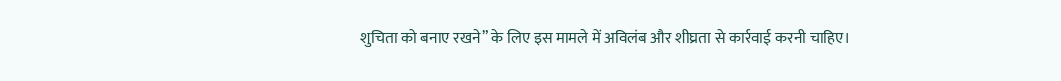शुचिता को बनाए रखने” के लिए इस मामले में अविलंब और शीघ्रता से कार्रवाई करनी चाहिए।